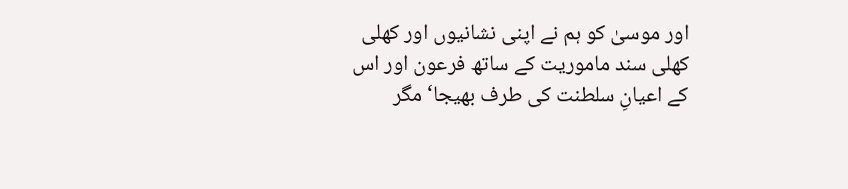اور موسیٰ کو ہم نے اپنی نشانیوں اور کھلی کھلی سند ماموریت کے ساتھ فرعون اور اس کے اعیانِ سلطنت کی طرف بھیجا‘ مگر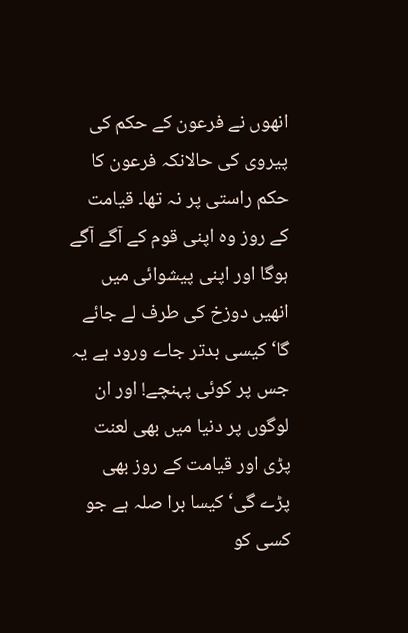انھوں نے فرعون کے حکم کی پیروی کی حالانکہ فرعون کا حکم راستی پر نہ تھا۔ قیامت کے روز وہ اپنی قوم کے آگے آگے ہوگا اور اپنی پیشوائی میں انھیں دوزخ کی طرف لے جائے گا‘ کیسی بدتر جاے ورود ہے یہ جس پر کوئی پہنچے! اور ان لوگوں پر دنیا میں بھی لعنت پڑی اور قیامت کے روز بھی پڑے گی‘ کیسا برا صلہ ہے جو کسی کو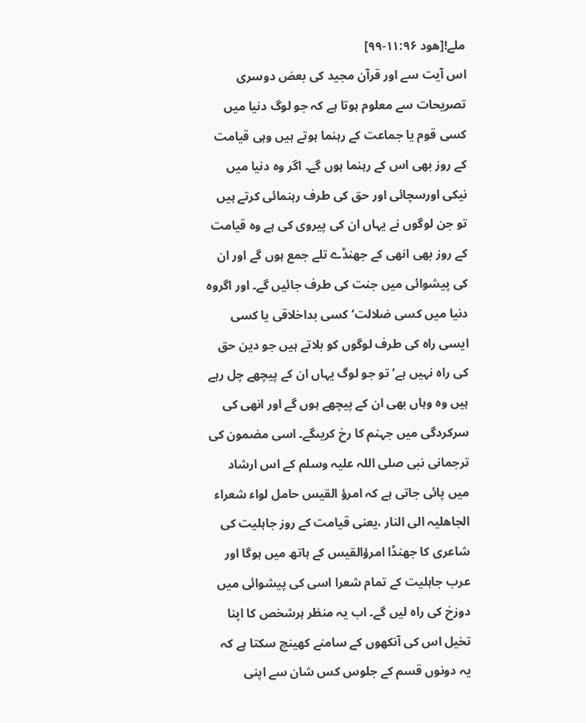ملے![ھود ۱۱:۹۶-۹۹]
اس آیت سے اور قرآن مجید کی بعض دوسری تصریحات سے معلوم ہوتا ہے کہ جو لوگ دنیا میں کسی قوم یا جماعت کے رہنما ہوتے ہیں وہی قیامت کے روز بھی اس کے رہنما ہوں گے۔ اگر وہ دنیا میں نیکی اورسچائی اور حق کی طرف رہنمائی کرتے ہیں تو جن لوگوں نے یہاں ان کی پیروی کی ہے وہ قیامت کے روز بھی انھی کے جھنڈے تلے جمع ہوں گے اور ان کی پیشوائی میں جنت کی طرف جائیں گے۔ اور اگروہ دنیا میں کسی ضلالت‘ کسی بداخلاقی یا کسی ایسی راہ کی طرف لوگوں کو بلاتے ہیں جو دین حق کی راہ نہیں ہے‘ تو جو لوگ یہاں ان کے پیچھے چل رہے ہیں وہ وہاں بھی ان کے پیچھے ہوں گے اور انھی کی سرکردگی میں جہنم کا رخ کریںگے۔ اسی مضمون کی ترجمانی نبی صلی اللہ علیہ وسلم کے اس ارشاد میں پائی جاتی ہے کہ امرؤ القیس حامل لواء شعراء الجاھلیہ الی النار ،یعنی قیامت کے روز جاہلیت کی شاعری کا جھنڈا امرؤالقیس کے ہاتھ میں ہوگا اور عرب جاہلیت کے تمام شعرا اسی کی پیشوائی میں دوزخ کی راہ لیں گے۔ اب یہ منظر ہرشخص کا اپنا تخیل اس کی آنکھوں کے سامنے کھینچ سکتا ہے کہ یہ دونوں قسم کے جلوس کس شان سے اپنی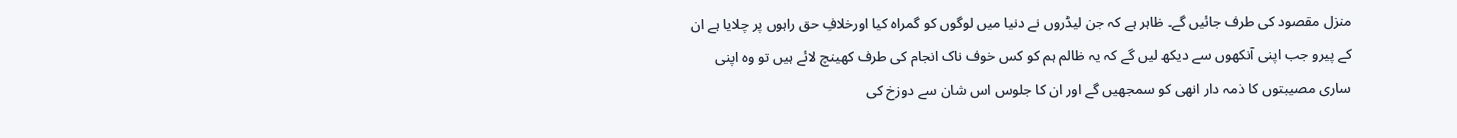منزل مقصود کی طرف جائیں گے۔ ظاہر ہے کہ جن لیڈروں نے دنیا میں لوگوں کو گمراہ کیا اورخلافِ حق راہوں پر چلایا ہے ان کے پیرو جب اپنی آنکھوں سے دیکھ لیں گے کہ یہ ظالم ہم کو کس خوف ناک انجام کی طرف کھینچ لائے ہیں تو وہ اپنی ساری مصیبتوں کا ذمہ دار انھی کو سمجھیں گے اور ان کا جلوس اس شان سے دوزخ کی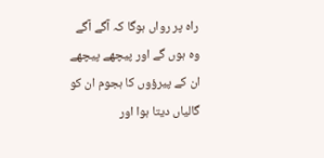راہ پر رواں ہوگا کہ آگے آگے وہ ہوں گے اور پیچھے پیچھے ان کے پیرؤوں کا ہجوم ان کو گالیاں دیتا ہوا اور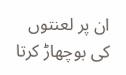ان پر لعنتوں کی بوچھاڑ کرتا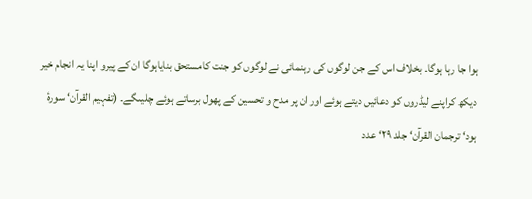ہوا جا رہا ہوگا۔ بخلاف اس کے جن لوگوں کی رہنمائی نے لوگوں کو جنت کامستحق بنایاہوگا ان کے پیرو اپنا یہ انجام خیر دیکھ کراپنے لیڈروں کو دعائیں دیتے ہوئے اور ان پر مدح و تحسین کے پھول برساتے ہوئے چلیںگے۔ (تفہیم القرآن‘ سورۂ ہود‘ ترجمان القرآن‘ جلد ۲۹‘ عدد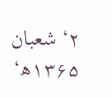۲‘ شعبان ۱۳۶۵ھ‘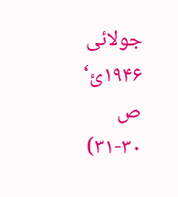جولائی ۱۹۴۶ئ‘ ص ۳۰-۳۱)